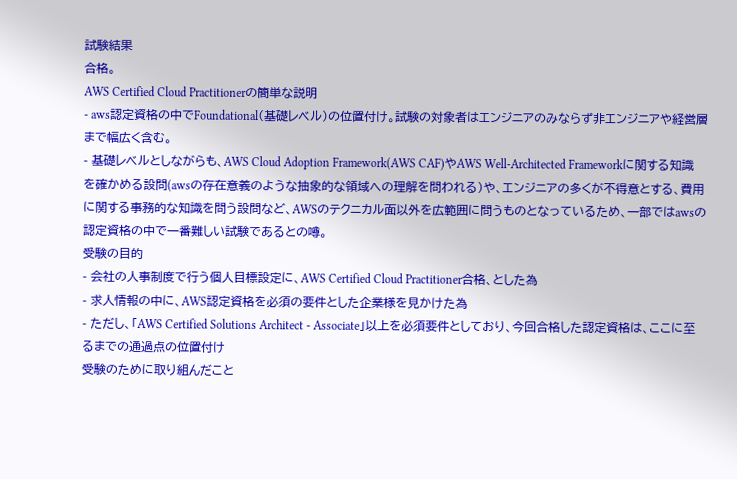試験結果
合格。
AWS Certified Cloud Practitionerの簡単な説明
- aws認定資格の中でFoundational(基礎レベル)の位置付け。試験の対象者はエンジニアのみならず非エンジニアや経営層まで幅広く含む。
- 基礎レベルとしながらも、AWS Cloud Adoption Framework(AWS CAF)やAWS Well-Architected Frameworkに関する知識を確かめる設問(awsの存在意義のような抽象的な領域への理解を問われる)や、エンジニアの多くが不得意とする、費用に関する事務的な知識を問う設問など、AWSのテクニカル面以外を広範囲に問うものとなっているため、一部ではawsの認定資格の中で一番難しい試験であるとの噂。
受験の目的
- 会社の人事制度で行う個人目標設定に、AWS Certified Cloud Practitioner合格、とした為
- 求人情報の中に、AWS認定資格を必須の要件とした企業様を見かけた為
- ただし、「AWS Certified Solutions Architect - Associate」以上を必須要件としており、今回合格した認定資格は、ここに至るまでの通過点の位置付け
受験のために取り組んだこと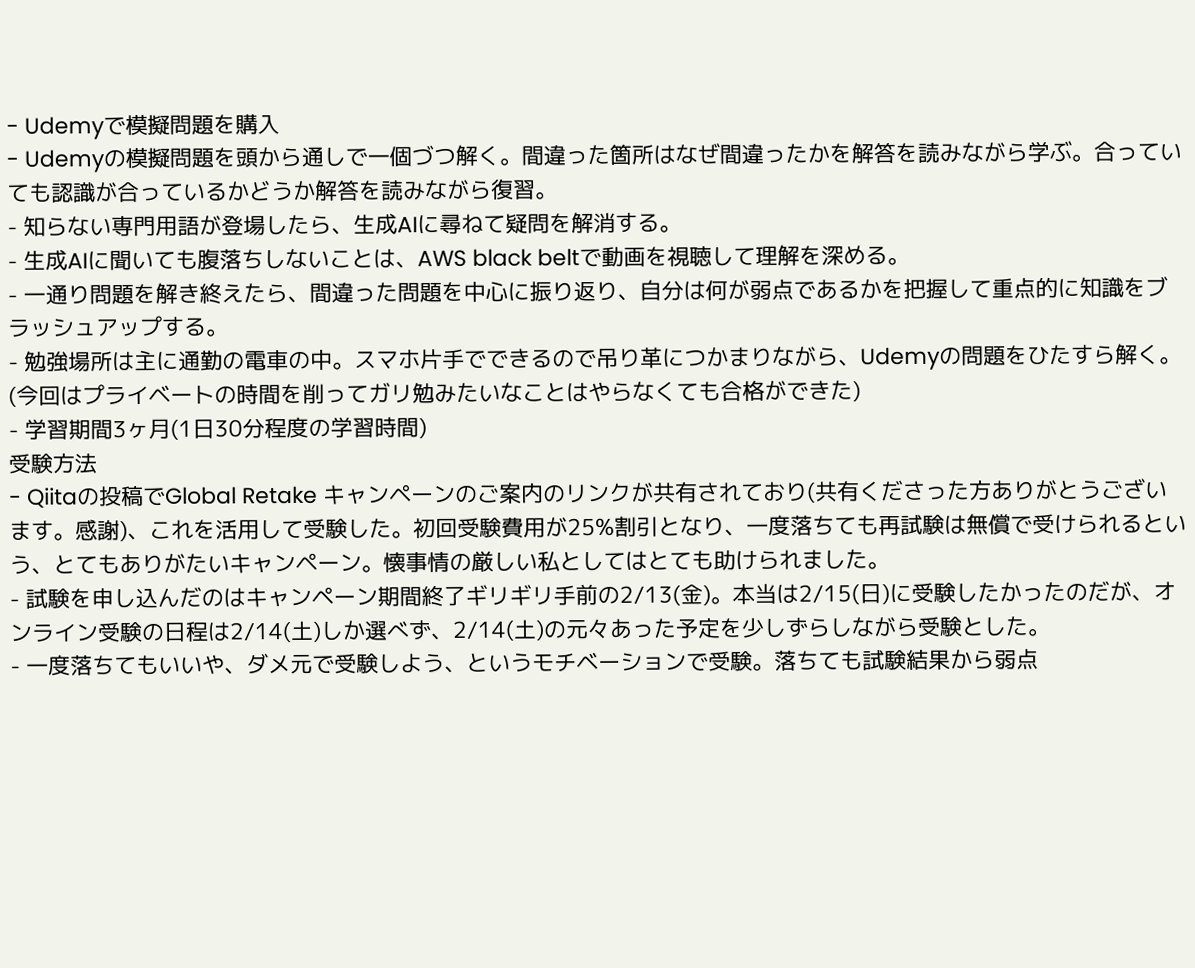- Udemyで模擬問題を購入
- Udemyの模擬問題を頭から通しで一個づつ解く。間違った箇所はなぜ間違ったかを解答を読みながら学ぶ。合っていても認識が合っているかどうか解答を読みながら復習。
- 知らない専門用語が登場したら、生成AIに尋ねて疑問を解消する。
- 生成AIに聞いても腹落ちしないことは、AWS black beltで動画を視聴して理解を深める。
- 一通り問題を解き終えたら、間違った問題を中心に振り返り、自分は何が弱点であるかを把握して重点的に知識をブラッシュアップする。
- 勉強場所は主に通勤の電車の中。スマホ片手でできるので吊り革につかまりながら、Udemyの問題をひたすら解く。(今回はプライベートの時間を削ってガリ勉みたいなことはやらなくても合格ができた)
- 学習期間3ヶ月(1日30分程度の学習時間)
受験方法
- Qiitaの投稿でGlobal Retake キャンペーンのご案内のリンクが共有されており(共有くださった方ありがとうございます。感謝)、これを活用して受験した。初回受験費用が25%割引となり、一度落ちても再試験は無償で受けられるという、とてもありがたいキャンペーン。懐事情の厳しい私としてはとても助けられました。
- 試験を申し込んだのはキャンペーン期間終了ギリギリ手前の2/13(金)。本当は2/15(日)に受験したかったのだが、オンライン受験の日程は2/14(土)しか選べず、2/14(土)の元々あった予定を少しずらしながら受験とした。
- 一度落ちてもいいや、ダメ元で受験しよう、というモチベーションで受験。落ちても試験結果から弱点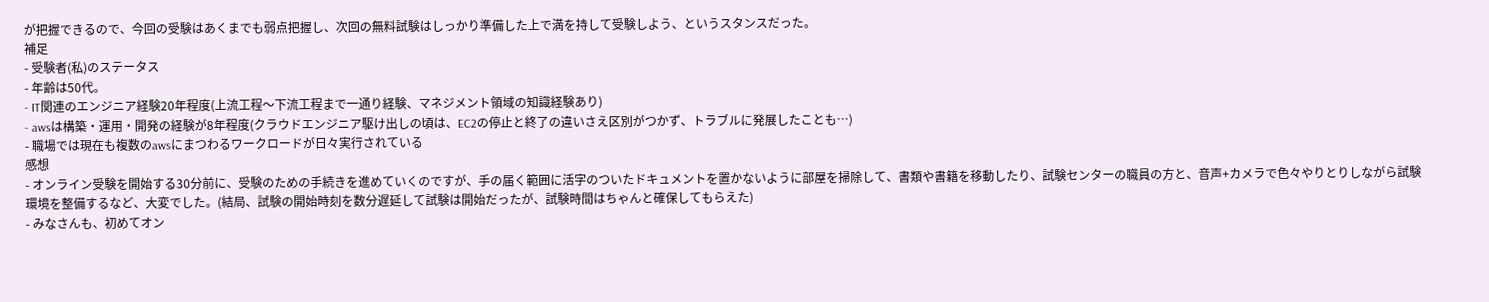が把握できるので、今回の受験はあくまでも弱点把握し、次回の無料試験はしっかり準備した上で満を持して受験しよう、というスタンスだった。
補足
- 受験者(私)のステータス
- 年齢は50代。
- IT関連のエンジニア経験20年程度(上流工程〜下流工程まで一通り経験、マネジメント領域の知識経験あり)
- awsは構築・運用・開発の経験が8年程度(クラウドエンジニア駆け出しの頃は、EC2の停止と終了の違いさえ区別がつかず、トラブルに発展したことも…)
- 職場では現在も複数のawsにまつわるワークロードが日々実行されている
感想
- オンライン受験を開始する30分前に、受験のための手続きを進めていくのですが、手の届く範囲に活字のついたドキュメントを置かないように部屋を掃除して、書類や書籍を移動したり、試験センターの職員の方と、音声+カメラで色々やりとりしながら試験環境を整備するなど、大変でした。(結局、試験の開始時刻を数分遅延して試験は開始だったが、試験時間はちゃんと確保してもらえた)
- みなさんも、初めてオン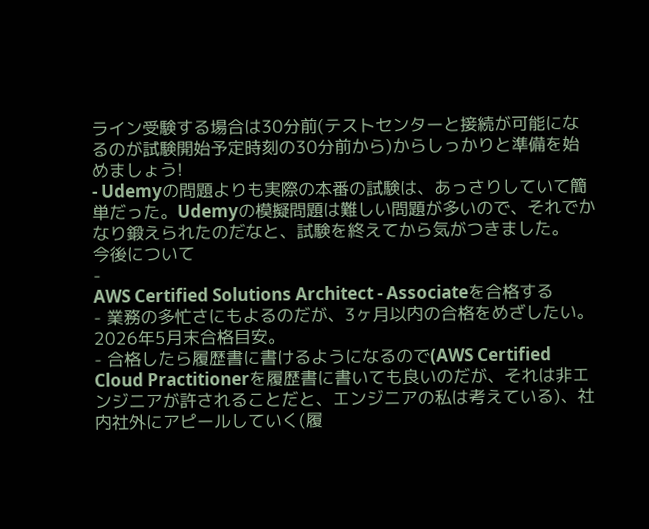ライン受験する場合は30分前(テストセンターと接続が可能になるのが試験開始予定時刻の30分前から)からしっかりと準備を始めましょう!
- Udemyの問題よりも実際の本番の試験は、あっさりしていて簡単だった。Udemyの模擬問題は難しい問題が多いので、それでかなり鍛えられたのだなと、試験を終えてから気がつきました。
今後について
-
AWS Certified Solutions Architect - Associateを合格する
- 業務の多忙さにもよるのだが、3ヶ月以内の合格をめざしたい。2026年5月末合格目安。
- 合格したら履歴書に書けるようになるので(AWS Certified Cloud Practitionerを履歴書に書いても良いのだが、それは非エンジニアが許されることだと、エンジニアの私は考えている)、社内社外にアピールしていく(履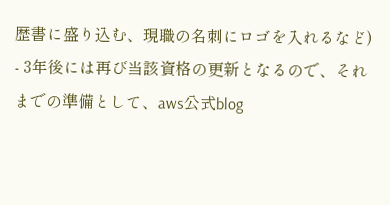歴書に盛り込む、現職の名刺にロゴを入れるなど)
- 3年後には再び当該資格の更新となるので、それまでの準備として、aws公式blog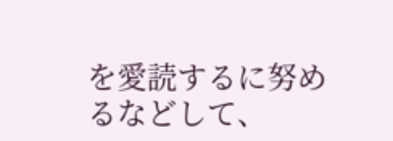を愛読するに努めるなどして、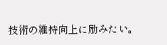技術の維持向上に励みたい。